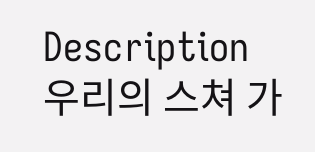Description
우리의 스쳐 가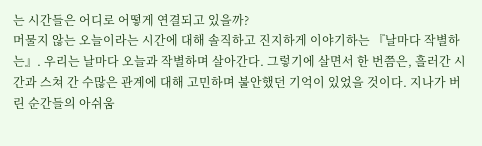는 시간들은 어디로 어떻게 연결되고 있을까?
머물지 않는 오늘이라는 시간에 대해 솔직하고 진지하게 이야기하는 『날마다 작별하는』. 우리는 날마다 오늘과 작별하며 살아간다. 그렇기에 살면서 한 번쯤은, 흘러간 시간과 스쳐 간 수많은 관계에 대해 고민하며 불안했던 기억이 있었을 것이다. 지나가 버린 순간들의 아쉬움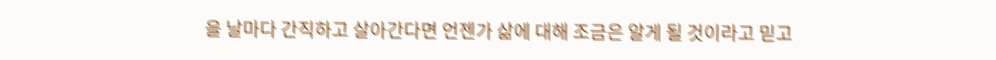을 날마다 간직하고 살아간다면 언젠가 삶에 대해 조금은 알게 될 것이라고 믿고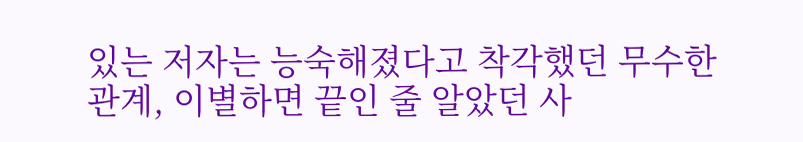있는 저자는 능숙해졌다고 착각했던 무수한 관계, 이별하면 끝인 줄 알았던 사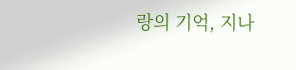랑의 기억, 지나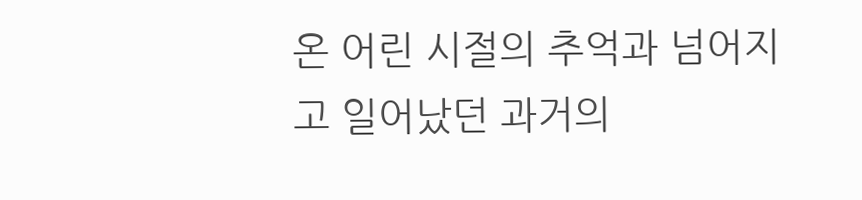온 어린 시절의 추억과 넘어지고 일어났던 과거의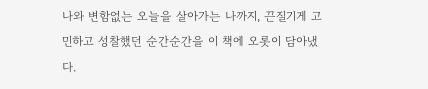나와 변함없는 오늘을 살아가는 나까지, 끈질기게 고민하고 성찰했던 순간순간을 이 책에 오롯이 담아냈다.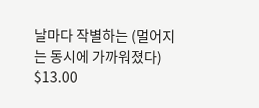날마다 작별하는 (멀어지는 동시에 가까워졌다)
$13.00